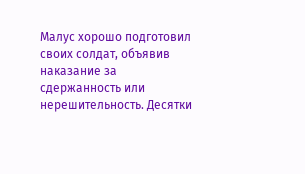Малус хорошо подготовил своих солдат, объявив наказание за сдержанность или нерешительность. Десятки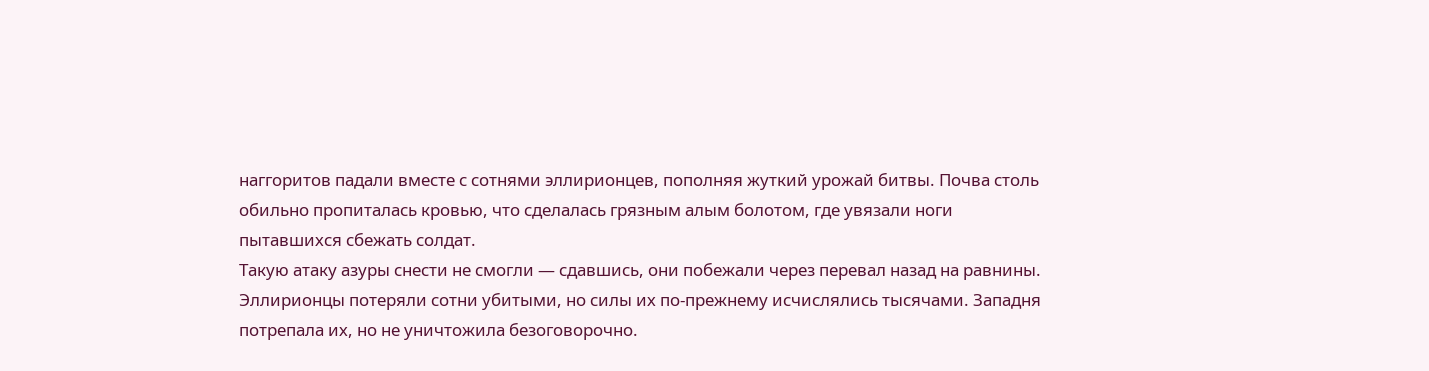наггоритов падали вместе с сотнями эллирионцев, пополняя жуткий урожай битвы. Почва столь обильно пропиталась кровью, что сделалась грязным алым болотом, где увязали ноги пытавшихся сбежать солдат.
Такую атаку азуры снести не смогли — сдавшись, они побежали через перевал назад на равнины. Эллирионцы потеряли сотни убитыми, но силы их по-прежнему исчислялись тысячами. Западня потрепала их, но не уничтожила безоговорочно.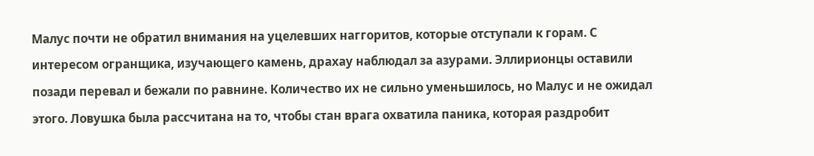Малус почти не обратил внимания на уцелевших наггоритов, которые отступали к горам. С интересом огранщика, изучающего камень, драхау наблюдал за азурами. Эллирионцы оставили позади перевал и бежали по равнине. Количество их не сильно уменьшилось, но Малус и не ожидал этого. Ловушка была рассчитана на то, чтобы стан врага охватила паника, которая раздробит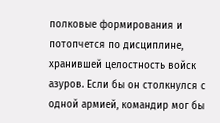полковые формирования и потопчется по дисциплине, хранившей целостность войск азуров. Если бы он столкнулся с одной армией, командир мог бы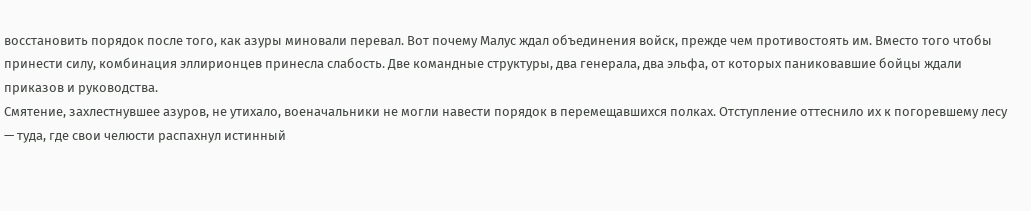восстановить порядок после того, как азуры миновали перевал. Вот почему Малус ждал объединения войск, прежде чем противостоять им. Вместо того чтобы принести силу, комбинация эллирионцев принесла слабость. Две командные структуры, два генерала, два эльфа, от которых паниковавшие бойцы ждали приказов и руководства.
Смятение, захлестнувшее азуров, не утихало, военачальники не могли навести порядок в перемещавшихся полках. Отступление оттеснило их к погоревшему лесу — туда, где свои челюсти распахнул истинный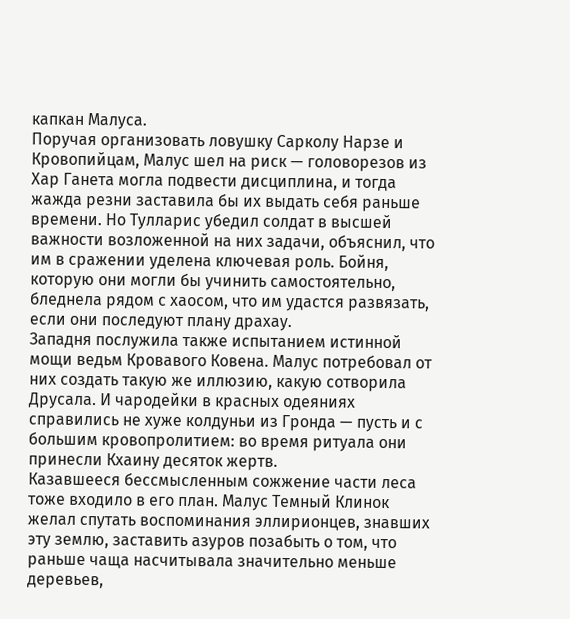капкан Малуса.
Поручая организовать ловушку Сарколу Нарзе и Кровопийцам, Малус шел на риск — головорезов из Хар Ганета могла подвести дисциплина, и тогда жажда резни заставила бы их выдать себя раньше времени. Но Тулларис убедил солдат в высшей важности возложенной на них задачи, объяснил, что им в сражении уделена ключевая роль. Бойня, которую они могли бы учинить самостоятельно, бледнела рядом с хаосом, что им удастся развязать, если они последуют плану драхау.
Западня послужила также испытанием истинной мощи ведьм Кровавого Ковена. Малус потребовал от них создать такую же иллюзию, какую сотворила Друсала. И чародейки в красных одеяниях справились не хуже колдуньи из Гронда — пусть и с большим кровопролитием: во время ритуала они принесли Кхаину десяток жертв.
Казавшееся бессмысленным сожжение части леса тоже входило в его план. Малус Темный Клинок желал спутать воспоминания эллирионцев, знавших эту землю, заставить азуров позабыть о том, что раньше чаща насчитывала значительно меньше деревьев,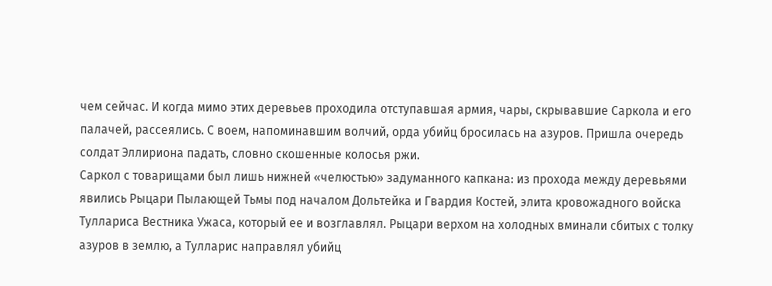чем сейчас. И когда мимо этих деревьев проходила отступавшая армия, чары, скрывавшие Саркола и его палачей, рассеялись. С воем, напоминавшим волчий, орда убийц бросилась на азуров. Пришла очередь солдат Эллириона падать, словно скошенные колосья ржи.
Саркол с товарищами был лишь нижней «челюстью» задуманного капкана: из прохода между деревьями явились Рыцари Пылающей Тьмы под началом Дольтейка и Гвардия Костей, элита кровожадного войска Туллариса Вестника Ужаса, который ее и возглавлял. Рыцари верхом на холодных вминали сбитых с толку азуров в землю, а Тулларис направлял убийц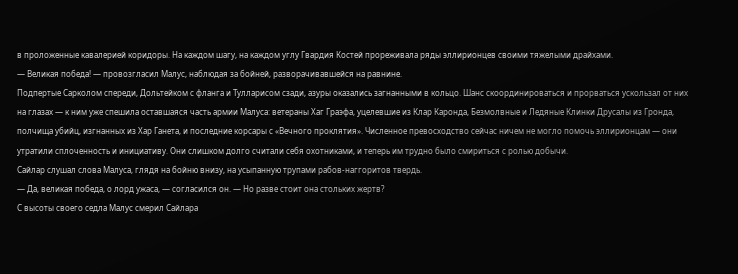в проложенные кавалерией коридоры. На каждом шагу, на каждом углу Гвардия Костей прореживала ряды эллирионцев своими тяжелыми драйхами.
— Великая победа! — провозгласил Малус, наблюдая за бойней, разворачивавшейся на равнине.
Подпертые Сарколом спереди, Дольтейком с фланга и Тулларисом сзади, азуры оказались загнанными в кольцо. Шанс скоординироваться и прорваться ускользал от них на глазах — к ним уже спешила оставшаяся часть армии Малуса: ветераны Хаг Граэфа, уцелевшие из Клар Каронда, Безмолвные и Ледяные Клинки Друсалы из Гронда, полчища убийц, изгнанных из Хар Ганета, и последние корсары с «Вечного проклятия». Численное превосходство сейчас ничем не могло помочь эллирионцам — они утратили сплоченность и инициативу. Они слишком долго считали себя охотниками, и теперь им трудно было смириться с ролью добычи.
Сайлар слушал слова Малуса, глядя на бойню внизу, на усыпанную трупами рабов-наггоритов твердь.
— Да, великая победа, о лорд ужаса, — согласился он. — Но разве стоит она стольких жертв?
С высоты своего седла Малус смерил Сайлара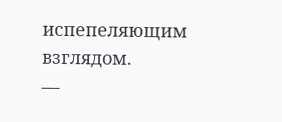испепеляющим взглядом.
—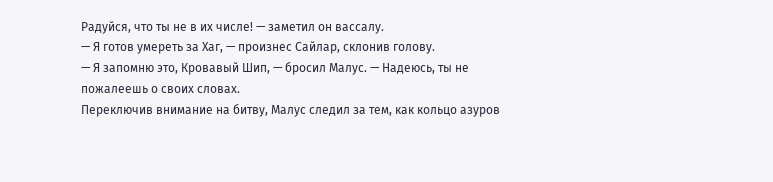Радуйся, что ты не в их числе! — заметил он вассалу.
— Я готов умереть за Хаг, — произнес Сайлар, склонив голову.
— Я запомню это, Кровавый Шип, — бросил Малус. — Надеюсь, ты не пожалеешь о своих словах.
Переключив внимание на битву, Малус следил за тем, как кольцо азуров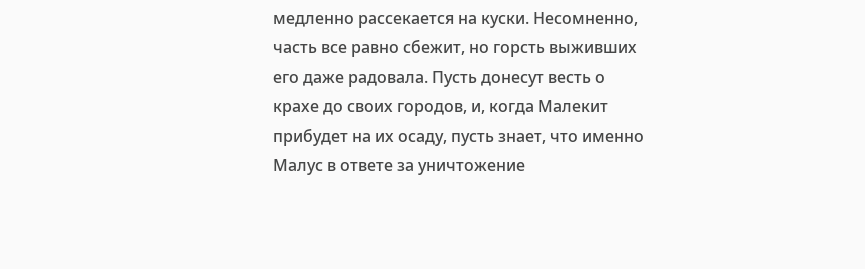медленно рассекается на куски. Несомненно, часть все равно сбежит, но горсть выживших его даже радовала. Пусть донесут весть о крахе до своих городов, и, когда Малекит прибудет на их осаду, пусть знает, что именно Малус в ответе за уничтожение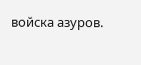войска азуров.